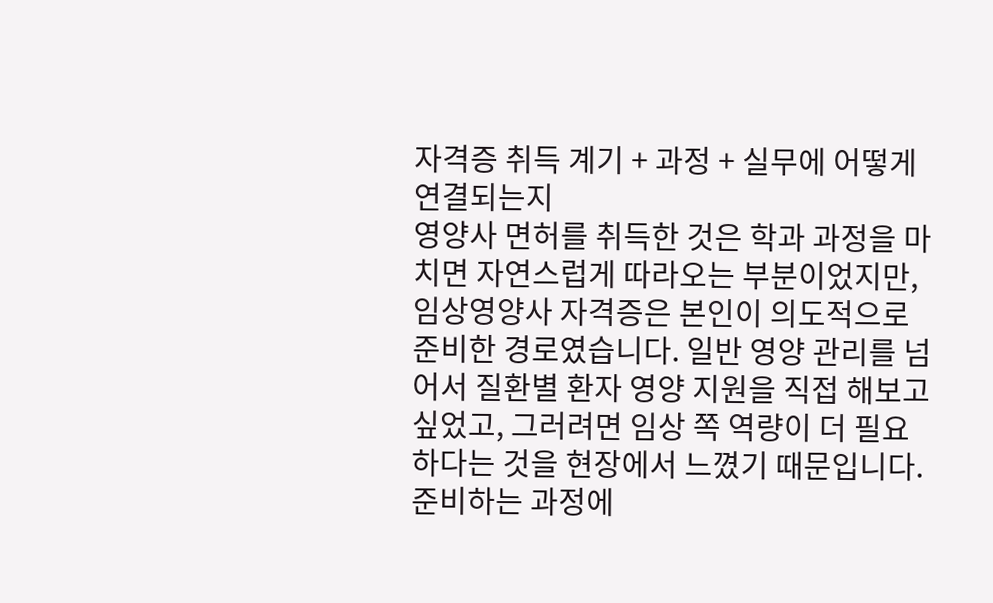자격증 취득 계기 + 과정 + 실무에 어떻게 연결되는지
영양사 면허를 취득한 것은 학과 과정을 마치면 자연스럽게 따라오는 부분이었지만, 임상영양사 자격증은 본인이 의도적으로 준비한 경로였습니다. 일반 영양 관리를 넘어서 질환별 환자 영양 지원을 직접 해보고 싶었고, 그러려면 임상 쪽 역량이 더 필요하다는 것을 현장에서 느꼈기 때문입니다.
준비하는 과정에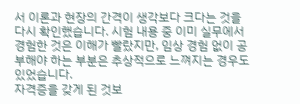서 이론과 현장의 간격이 생각보다 크다는 것을 다시 확인했습니다. 시험 내용 중 이미 실무에서 경험한 것은 이해가 빨랐지만, 임상 경험 없이 공부해야 하는 부분은 추상적으로 느껴지는 경우도 있었습니다.
자격증을 갖게 된 것보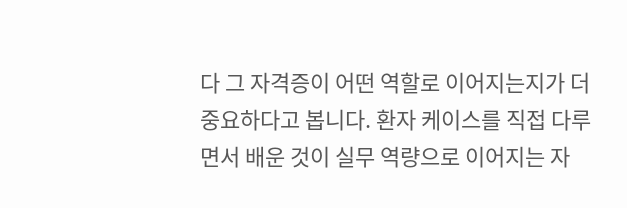다 그 자격증이 어떤 역할로 이어지는지가 더 중요하다고 봅니다. 환자 케이스를 직접 다루면서 배운 것이 실무 역량으로 이어지는 자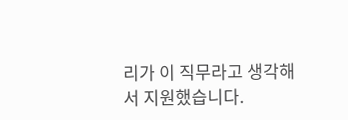리가 이 직무라고 생각해서 지원했습니다.